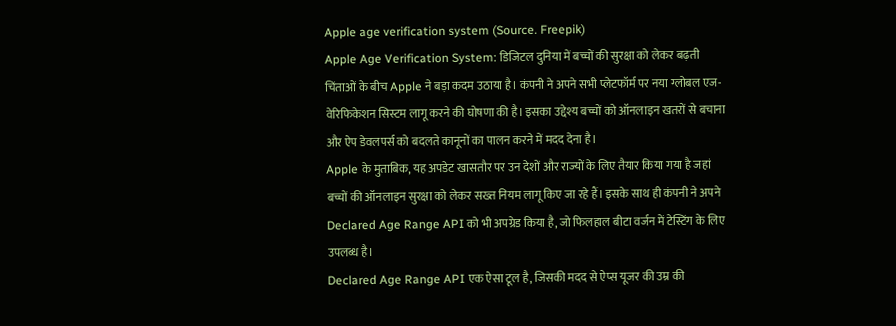Apple age verification system (Source. Freepik)
Apple Age Verification System: डिजिटल दुनिया में बच्चों की सुरक्षा को लेकर बढ़ती चिंताओं के बीच Apple ने बड़ा कदम उठाया है। कंपनी ने अपने सभी प्लेटफॉर्म पर नया ग्लोबल एज-वेरिफिकेशन सिस्टम लागू करने की घोषणा की है। इसका उद्देश्य बच्चों को ऑनलाइन खतरों से बचाना और ऐप डेवलपर्स को बदलते कानूनों का पालन करने में मदद देना है।
Apple के मुताबिक, यह अपडेट खासतौर पर उन देशों और राज्यों के लिए तैयार किया गया है जहां बच्चों की ऑनलाइन सुरक्षा को लेकर सख्त नियम लागू किए जा रहे हैं। इसके साथ ही कंपनी ने अपने Declared Age Range API को भी अपग्रेड किया है, जो फिलहाल बीटा वर्जन में टेस्टिंग के लिए उपलब्ध है।
Declared Age Range API एक ऐसा टूल है, जिसकी मदद से ऐप्स यूजर की उम्र की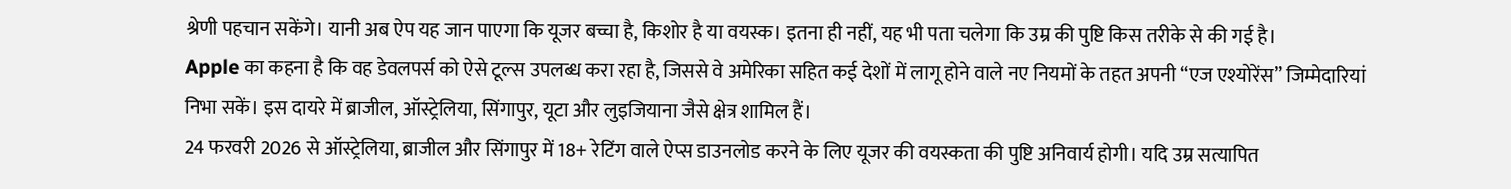श्रेणी पहचान सकेंगे। यानी अब ऐप यह जान पाएगा कि यूजर बच्चा है, किशोर है या वयस्क। इतना ही नहीं, यह भी पता चलेगा कि उम्र की पुष्टि किस तरीके से की गई है।
Apple का कहना है कि वह डेवलपर्स को ऐसे टूल्स उपलब्ध करा रहा है, जिससे वे अमेरिका सहित कई देशों में लागू होने वाले नए नियमों के तहत अपनी “एज एश्योरेंस” जिम्मेदारियां निभा सकें। इस दायरे में ब्राजील, ऑस्ट्रेलिया, सिंगापुर, यूटा और लुइजियाना जैसे क्षेत्र शामिल हैं।
24 फरवरी 2026 से ऑस्ट्रेलिया, ब्राजील और सिंगापुर में 18+ रेटिंग वाले ऐप्स डाउनलोड करने के लिए यूजर की वयस्कता की पुष्टि अनिवार्य होगी। यदि उम्र सत्यापित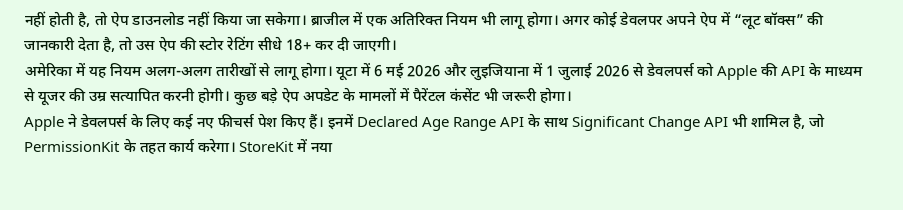नहीं होती है, तो ऐप डाउनलोड नहीं किया जा सकेगा। ब्राजील में एक अतिरिक्त नियम भी लागू होगा। अगर कोई डेवलपर अपने ऐप में “लूट बॉक्स” की जानकारी देता है, तो उस ऐप की स्टोर रेटिंग सीधे 18+ कर दी जाएगी।
अमेरिका में यह नियम अलग-अलग तारीखों से लागू होगा। यूटा में 6 मई 2026 और लुइजियाना में 1 जुलाई 2026 से डेवलपर्स को Apple की API के माध्यम से यूजर की उम्र सत्यापित करनी होगी। कुछ बड़े ऐप अपडेट के मामलों में पैरेंटल कंसेंट भी जरूरी होगा।
Apple ने डेवलपर्स के लिए कई नए फीचर्स पेश किए हैं। इनमें Declared Age Range API के साथ Significant Change API भी शामिल है, जो PermissionKit के तहत कार्य करेगा। StoreKit में नया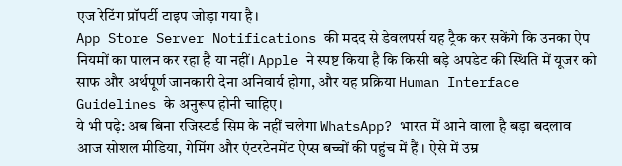एज रेटिंग प्रॉपर्टी टाइप जोड़ा गया है।
App Store Server Notifications की मदद से डेवलपर्स यह ट्रैक कर सकेंगे कि उनका ऐप नियमों का पालन कर रहा है या नहीं। Apple ने स्पष्ट किया है कि किसी बड़े अपडेट की स्थिति में यूजर को साफ और अर्थपूर्ण जानकारी देना अनिवार्य होगा, और यह प्रक्रिया Human Interface Guidelines के अनुरूप होनी चाहिए।
ये भी पढ़े: अब बिना रजिस्टर्ड सिम के नहीं चलेगा WhatsApp? भारत में आने वाला है बड़ा बदलाव
आज सोशल मीडिया, गेमिंग और एंटरटेनमेंट ऐप्स बच्चों की पहुंच में हैं। ऐसे में उम्र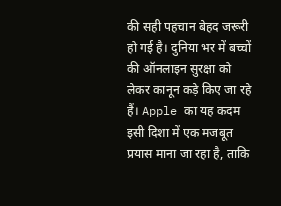की सही पहचान बेहद जरूरी हो गई है। दुनिया भर में बच्चों की ऑनलाइन सुरक्षा को लेकर कानून कड़े किए जा रहे हैं। Apple का यह कदम इसी दिशा में एक मजबूत प्रयास माना जा रहा है, ताकि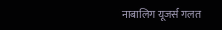नाबालिग यूजर्स गलत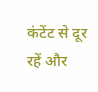कंटेंट से दूर रहें और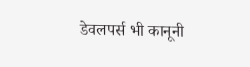डेवलपर्स भी कानूनी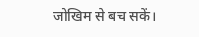जोखिम से बच सकें।